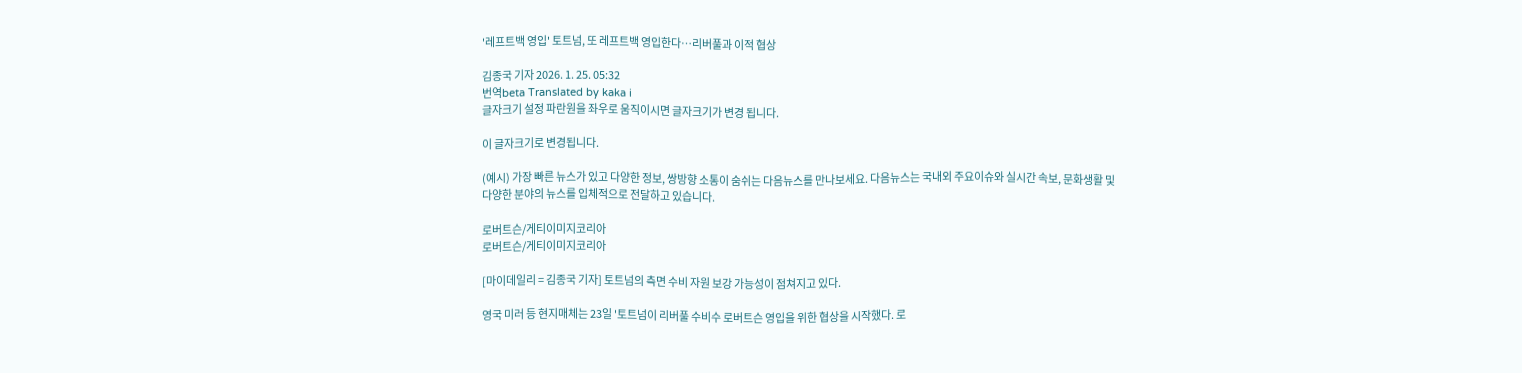'레프트백 영입' 토트넘, 또 레프트백 영입한다…리버풀과 이적 협상

김종국 기자 2026. 1. 25. 05:32
번역beta Translated by kaka i
글자크기 설정 파란원을 좌우로 움직이시면 글자크기가 변경 됩니다.

이 글자크기로 변경됩니다.

(예시) 가장 빠른 뉴스가 있고 다양한 정보, 쌍방향 소통이 숨쉬는 다음뉴스를 만나보세요. 다음뉴스는 국내외 주요이슈와 실시간 속보, 문화생활 및 다양한 분야의 뉴스를 입체적으로 전달하고 있습니다.

로버트슨/게티이미지코리아
로버트슨/게티이미지코리아

[마이데일리 = 김종국 기자] 토트넘의 측면 수비 자원 보강 가능성이 점쳐지고 있다.

영국 미러 등 현지매체는 23일 '토트넘이 리버풀 수비수 로버트슨 영입을 위한 협상을 시작했다. 로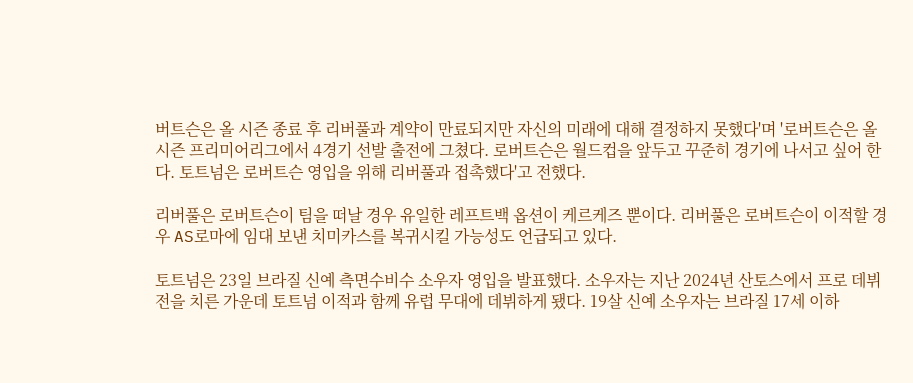버트슨은 올 시즌 종료 후 리버풀과 계약이 만료되지만 자신의 미래에 대해 결정하지 못했다'며 '로버트슨은 올 시즌 프리미어리그에서 4경기 선발 출전에 그쳤다. 로버트슨은 월드컵을 앞두고 꾸준히 경기에 나서고 싶어 한다. 토트넘은 로버트슨 영입을 위해 리버풀과 접촉했다'고 전했다.

리버풀은 로버트슨이 팀을 떠날 경우 유일한 레프트백 옵션이 케르케즈 뿐이다. 리버풀은 로버트슨이 이적할 경우 AS로마에 임대 보낸 치미카스를 복귀시킬 가능성도 언급되고 있다.

토트넘은 23일 브라질 신예 측면수비수 소우자 영입을 발표했다. 소우자는 지난 2024년 산토스에서 프로 데뷔전을 치른 가운데 토트넘 이적과 함께 유럽 무대에 데뷔하게 됐다. 19살 신예 소우자는 브라질 17세 이하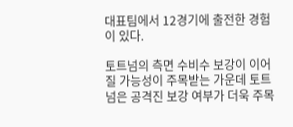대표팀에서 12경기에 출전한 경험이 있다.

토트넘의 측면 수비수 보강이 이어질 가능성이 주목받는 가운데 토트넘은 공격진 보강 여부가 더욱 주목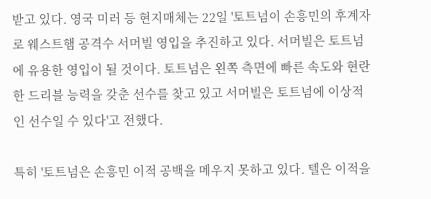받고 있다. 영국 미러 등 현지매체는 22일 '토트넘이 손흥민의 후계자로 웨스트햄 공격수 서머빌 영입을 추진하고 있다. 서머빌은 토트넘에 유용한 영입이 될 것이다. 토트넘은 왼쪽 측면에 빠른 속도와 현란한 드리블 능력을 갖춘 선수를 찾고 있고 서머빌은 토트넘에 이상적인 선수일 수 있다'고 전했다.

특히 '토트넘은 손흥민 이적 공백을 메우지 못하고 있다. 텔은 이적을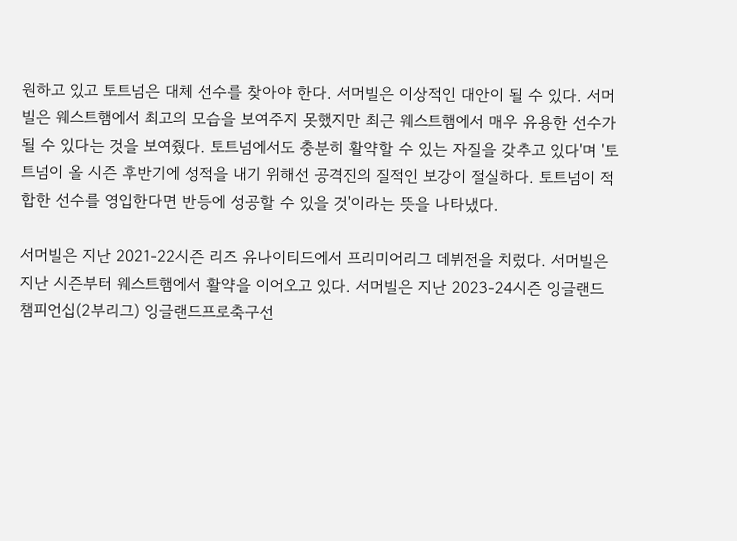원하고 있고 토트넘은 대체 선수를 찾아야 한다. 서머빌은 이상적인 대안이 될 수 있다. 서머빌은 웨스트햄에서 최고의 모습을 보여주지 못했지만 최근 웨스트햄에서 매우 유용한 선수가 될 수 있다는 것을 보여줬다. 토트넘에서도 충분히 활약할 수 있는 자질을 갖추고 있다'며 '토트넘이 올 시즌 후반기에 성적을 내기 위해선 공격진의 질적인 보강이 절실하다. 토트넘이 적합한 선수를 영입한다면 반등에 성공할 수 있을 것'이라는 뜻을 나타냈다.

서머빌은 지난 2021-22시즌 리즈 유나이티드에서 프리미어리그 데뷔전을 치렀다. 서머빌은 지난 시즌부터 웨스트햄에서 활약을 이어오고 있다. 서머빌은 지난 2023-24시즌 잉글랜드 챔피언십(2부리그) 잉글랜드프로축구선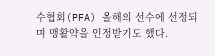수협회(PFA) 올해의 선수에 선정되며 맹활약을 인정받기도 했다.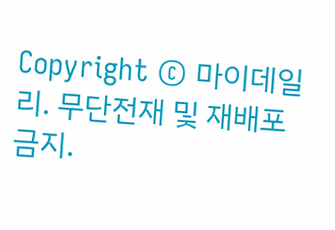Copyright © 마이데일리. 무단전재 및 재배포 금지.